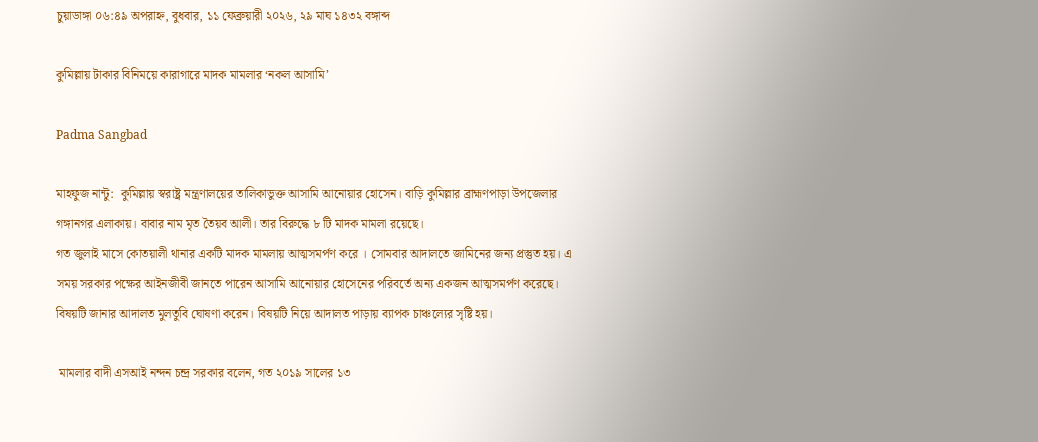চুয়াডাঙ্গা ০৬:৪৯ অপরাহ্ন, বুধবার, ১১ ফেব্রুয়ারী ২০২৬, ২৯ মাঘ ১৪৩২ বঙ্গাব্দ

কুমিল্লায় টাকার বিনিময়ে কারাগারে মাদক মামলার ‘নকল আসামি’

Padma Sangbad

মাহফুজ নান্টু:  কুমিল্লায় স্বরাষ্ট্র মন্ত্রণালয়ের তালিকাভুক্ত আসামি আনোয়ার হোসেন। বাড়ি কুমিল্লার ব্রাহ্মণপাড়া উপজেলার গঙ্গানগর এলাকায়। বাবার নাম মৃত তৈয়ব আলী। তার বিরুদ্ধে ৮ টি মাদক মামলা রয়েছে।
গত জুলাই মাসে কোতয়ালী থানার একটি মাদক মামলায় আত্মসমর্পণ করে । সোমবার আদালতে জামিনের জন্য প্রস্তুত হয়। এ সময় সরকার পক্ষের আইনজীবী জানতে পারেন আসামি আনোয়ার হোসেনের পরিবর্তে অন্য একজন আত্মসমর্পণ করেছে। বিষয়টি জানার আদালত মুলতুবি ঘোষণা করেন। বিষয়টি নিয়ে আদালত পাড়ায় ব্যাপক চাঞ্চল্যের সৃষ্টি হয়।

 মামলার বাদী এসআই নন্দন চন্দ্র সরকার বলেন, গত ২০১৯ সালের ১৩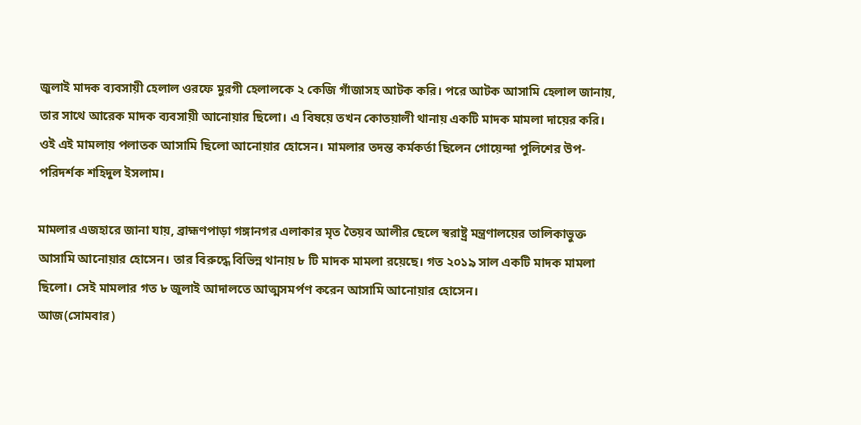জুলাই মাদক ব্যবসায়ী হেলাল ওরফে মুরগী হেলালকে ২ কেজি গাঁজাসহ আটক করি। পরে আটক আসামি হেলাল জানায়, তার সাথে আরেক মাদক ব্যবসায়ী আনোয়ার ছিলো। এ বিষয়ে তখন কোতয়ালী থানায় একটি মাদক মামলা দায়ের করি। ওই এই মামলায় পলাতক আসামি ছিলো আনোয়ার হোসেন। মামলার তদন্ত কর্মকর্তা ছিলেন গোয়েন্দা পুলিশের উপ-পরিদর্শক শহিদুল ইসলাম।

মামলার এজহারে জানা যায়, ব্রাহ্মণপাড়া গঙ্গানগর এলাকার মৃত তৈয়ব আলীর ছেলে স্বরাষ্ট্র মন্ত্রণালয়ের তালিকাভুক্ত আসামি আনোয়ার হোসেন। তার বিরুদ্ধে বিভিন্ন থানায় ৮ টি মাদক মামলা রয়েছে। গত ২০১৯ সাল একটি মাদক মামলা ছিলো। সেই মামলার গত ৮ জুলাই আদালতে আত্মসমর্পণ করেন আসামি আনোয়ার হোসেন।
আজ(সোমবার)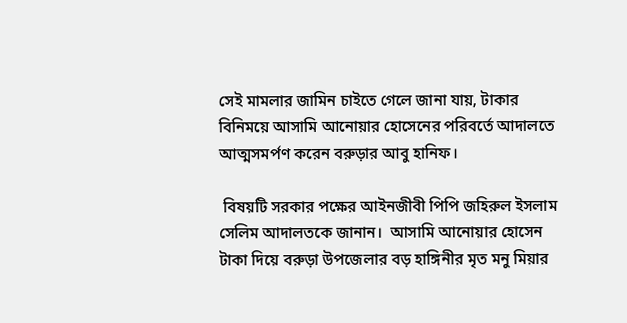সেই মামলার জামিন চাইতে গেলে জানা যায়, টাকার বিনিময়ে আসামি আনোয়ার হোসেনের পরিবর্তে আদালতে আত্মসমর্পণ করেন বরুড়ার আবু হানিফ।

 বিষয়টি সরকার পক্ষের আইনজীবী পিপি জহিরুল ইসলাম সেলিম আদালতকে জানান।  আসামি আনোয়ার হোসেন টাকা দিয়ে বরুড়া উপজেলার বড় হাঙ্গিনীর মৃত মনু মিয়ার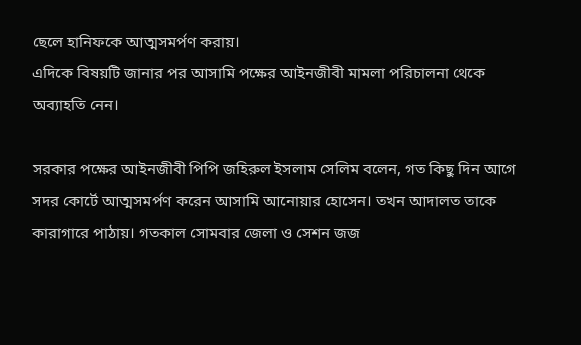ছেলে হানিফকে আত্মসমর্পণ করায়।
এদিকে বিষয়টি জানার পর আসামি পক্ষের আইনজীবী মামলা পরিচালনা থেকে অব্যাহতি নেন।

সরকার পক্ষের আইনজীবী পিপি জহিরুল ইসলাম সেলিম বলেন, গত কিছু দিন আগে সদর কোর্টে আত্মসমর্পণ করেন আসামি আনোয়ার হোসেন। তখন আদালত তাকে কারাগারে পাঠায়। গতকাল সোমবার জেলা ও সেশন জজ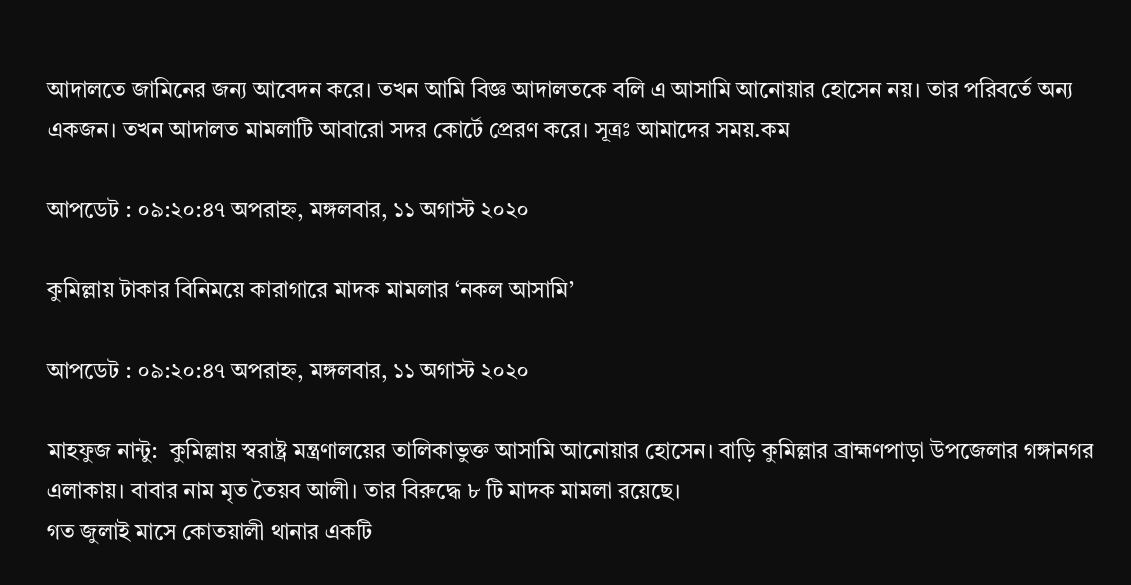আদালতে জামিনের জন্য আবেদন করে। তখন আমি বিজ্ঞ আদালতকে বলি এ আসামি আনোয়ার হোসেন নয়। তার পরিবর্তে অন্য একজন। তখন আদালত মামলাটি আবারো সদর কোর্টে প্রেরণ করে। সূত্রঃ আমাদের সময়.কম

আপডেট : ০৯:২০:৪৭ অপরাহ্ন, মঙ্গলবার, ১১ অগাস্ট ২০২০

কুমিল্লায় টাকার বিনিময়ে কারাগারে মাদক মামলার ‘নকল আসামি’

আপডেট : ০৯:২০:৪৭ অপরাহ্ন, মঙ্গলবার, ১১ অগাস্ট ২০২০

মাহফুজ নান্টু:  কুমিল্লায় স্বরাষ্ট্র মন্ত্রণালয়ের তালিকাভুক্ত আসামি আনোয়ার হোসেন। বাড়ি কুমিল্লার ব্রাহ্মণপাড়া উপজেলার গঙ্গানগর এলাকায়। বাবার নাম মৃত তৈয়ব আলী। তার বিরুদ্ধে ৮ টি মাদক মামলা রয়েছে।
গত জুলাই মাসে কোতয়ালী থানার একটি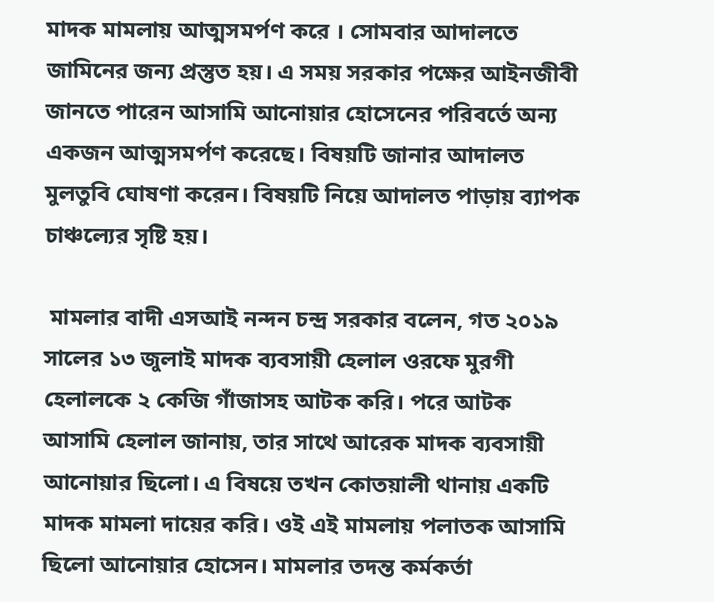মাদক মামলায় আত্মসমর্পণ করে । সোমবার আদালতে জামিনের জন্য প্রস্তুত হয়। এ সময় সরকার পক্ষের আইনজীবী জানতে পারেন আসামি আনোয়ার হোসেনের পরিবর্তে অন্য একজন আত্মসমর্পণ করেছে। বিষয়টি জানার আদালত মুলতুবি ঘোষণা করেন। বিষয়টি নিয়ে আদালত পাড়ায় ব্যাপক চাঞ্চল্যের সৃষ্টি হয়।

 মামলার বাদী এসআই নন্দন চন্দ্র সরকার বলেন, গত ২০১৯ সালের ১৩ জুলাই মাদক ব্যবসায়ী হেলাল ওরফে মুরগী হেলালকে ২ কেজি গাঁজাসহ আটক করি। পরে আটক আসামি হেলাল জানায়, তার সাথে আরেক মাদক ব্যবসায়ী আনোয়ার ছিলো। এ বিষয়ে তখন কোতয়ালী থানায় একটি মাদক মামলা দায়ের করি। ওই এই মামলায় পলাতক আসামি ছিলো আনোয়ার হোসেন। মামলার তদন্ত কর্মকর্তা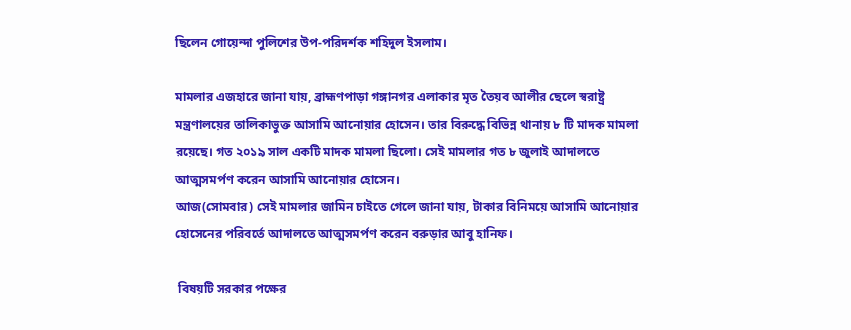ছিলেন গোয়েন্দা পুলিশের উপ-পরিদর্শক শহিদুল ইসলাম।

মামলার এজহারে জানা যায়, ব্রাহ্মণপাড়া গঙ্গানগর এলাকার মৃত তৈয়ব আলীর ছেলে স্বরাষ্ট্র মন্ত্রণালয়ের তালিকাভুক্ত আসামি আনোয়ার হোসেন। তার বিরুদ্ধে বিভিন্ন থানায় ৮ টি মাদক মামলা রয়েছে। গত ২০১৯ সাল একটি মাদক মামলা ছিলো। সেই মামলার গত ৮ জুলাই আদালতে আত্মসমর্পণ করেন আসামি আনোয়ার হোসেন।
আজ(সোমবার) সেই মামলার জামিন চাইতে গেলে জানা যায়, টাকার বিনিময়ে আসামি আনোয়ার হোসেনের পরিবর্তে আদালতে আত্মসমর্পণ করেন বরুড়ার আবু হানিফ।

 বিষয়টি সরকার পক্ষের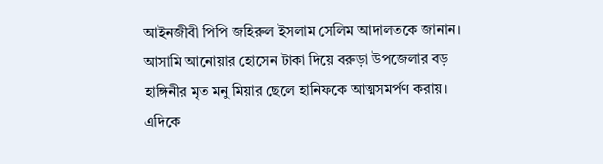আইনজীবী পিপি জহিরুল ইসলাম সেলিম আদালতকে জানান।  আসামি আনোয়ার হোসেন টাকা দিয়ে বরুড়া উপজেলার বড় হাঙ্গিনীর মৃত মনু মিয়ার ছেলে হানিফকে আত্মসমর্পণ করায়।
এদিকে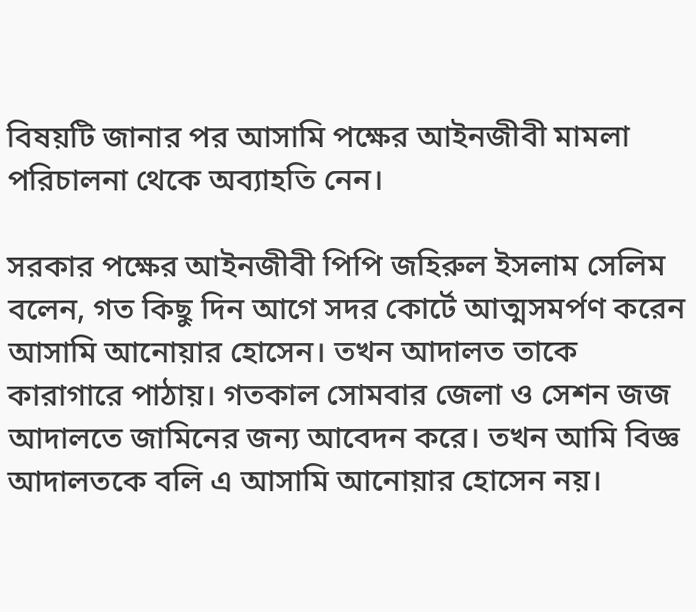বিষয়টি জানার পর আসামি পক্ষের আইনজীবী মামলা পরিচালনা থেকে অব্যাহতি নেন।

সরকার পক্ষের আইনজীবী পিপি জহিরুল ইসলাম সেলিম বলেন, গত কিছু দিন আগে সদর কোর্টে আত্মসমর্পণ করেন আসামি আনোয়ার হোসেন। তখন আদালত তাকে কারাগারে পাঠায়। গতকাল সোমবার জেলা ও সেশন জজ আদালতে জামিনের জন্য আবেদন করে। তখন আমি বিজ্ঞ আদালতকে বলি এ আসামি আনোয়ার হোসেন নয়।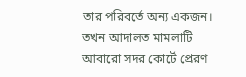তার পরিবর্তে অন্য একজন। তখন আদালত মামলাটি আবারো সদর কোর্টে প্রেরণ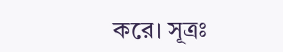করে। সূত্রঃ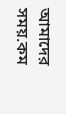আমাদের সময়.কম